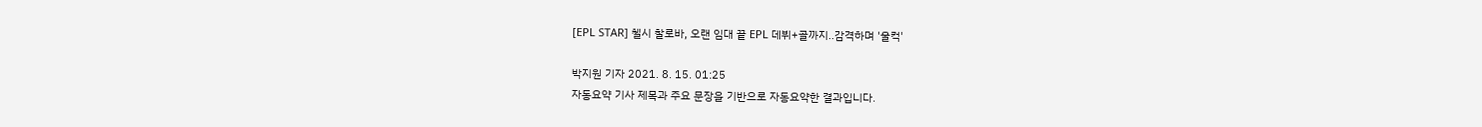[EPL STAR] 첼시 찰로바, 오랜 임대 끝 EPL 데뷔+골까지..감격하며 '울컥'

박지원 기자 2021. 8. 15. 01:25
자동요약 기사 제목과 주요 문장을 기반으로 자동요약한 결과입니다.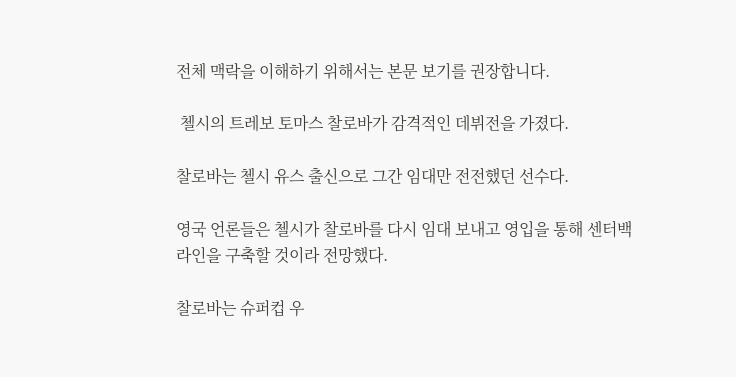전체 맥락을 이해하기 위해서는 본문 보기를 권장합니다.

 첼시의 트레보 토마스 찰로바가 감격적인 데뷔전을 가졌다.

찰로바는 첼시 유스 출신으로 그간 임대만 전전했던 선수다.

영국 언론들은 첼시가 찰로바를 다시 임대 보내고 영입을 통해 센터백 라인을 구축할 것이라 전망했다.

찰로바는 슈퍼컵 우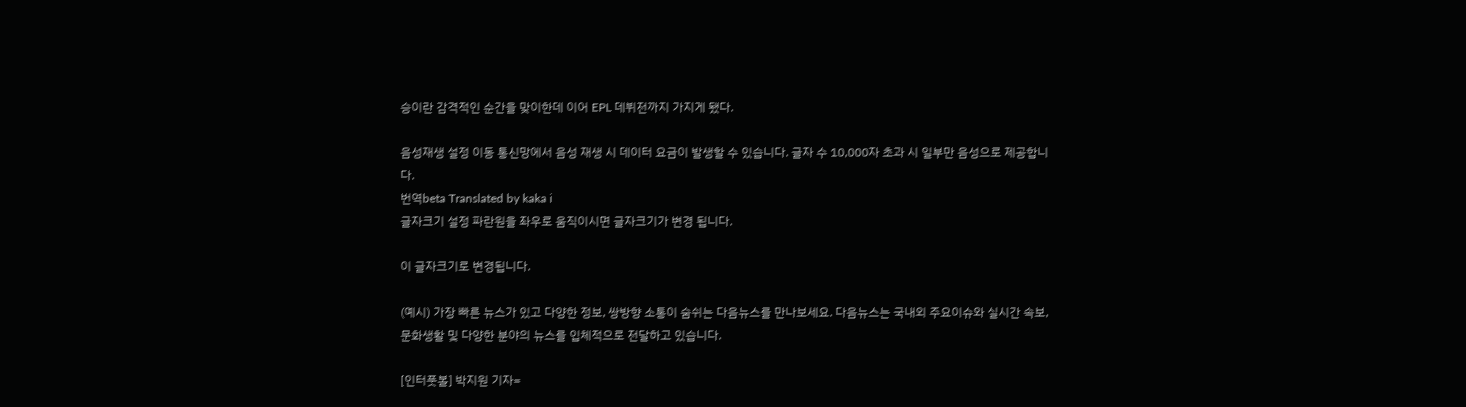승이란 감격적인 순간을 맞이한데 이어 EPL 데뷔전까지 가지게 됐다.

음성재생 설정 이동 통신망에서 음성 재생 시 데이터 요금이 발생할 수 있습니다. 글자 수 10,000자 초과 시 일부만 음성으로 제공합니다.
번역beta Translated by kaka i
글자크기 설정 파란원을 좌우로 움직이시면 글자크기가 변경 됩니다.

이 글자크기로 변경됩니다.

(예시) 가장 빠른 뉴스가 있고 다양한 정보, 쌍방향 소통이 숨쉬는 다음뉴스를 만나보세요. 다음뉴스는 국내외 주요이슈와 실시간 속보, 문화생활 및 다양한 분야의 뉴스를 입체적으로 전달하고 있습니다.

[인터풋볼] 박지원 기자=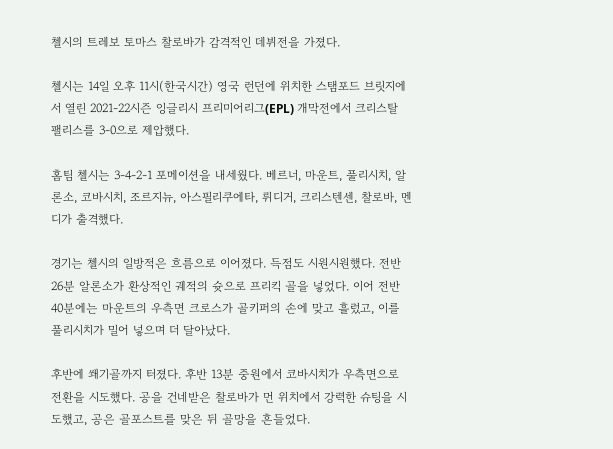첼시의 트레보 토마스 찰로바가 감격적인 데뷔전을 가졌다.

첼시는 14일 오후 11시(한국시간) 영국 런던에 위치한 스탬포드 브릿지에서 열린 2021-22시즌 잉글리시 프리미어리그(EPL) 개막전에서 크리스탈 팰리스를 3-0으로 제압했다.

홈팀 첼시는 3-4-2-1 포메이션을 내세웠다. 베르너, 마운트, 풀리시치, 알론소, 코바시치, 조르지뉴, 아스필리쿠에타, 뤼디거, 크리스텐센, 찰로바, 멘디가 출격했다.

경기는 첼시의 일방적은 흐름으로 이어졌다. 득점도 시원시원했다. 전반 26분 알론소가 환상적인 궤적의 슛으로 프리킥 골을 넣었다. 이어 전반 40분에는 마운트의 우측면 크로스가 골키퍼의 손에 맞고 흘렀고, 이를 풀리시치가 밀어 넣으며 더 달아났다.

후반에 쐐기골까지 터졌다. 후반 13분 중원에서 코바시치가 우측면으로 전환을 시도했다. 공을 건네받은 찰로바가 먼 위치에서 강력한 슈팅을 시도했고, 공은 골포스트를 맞은 뒤 골망을 흔들었다.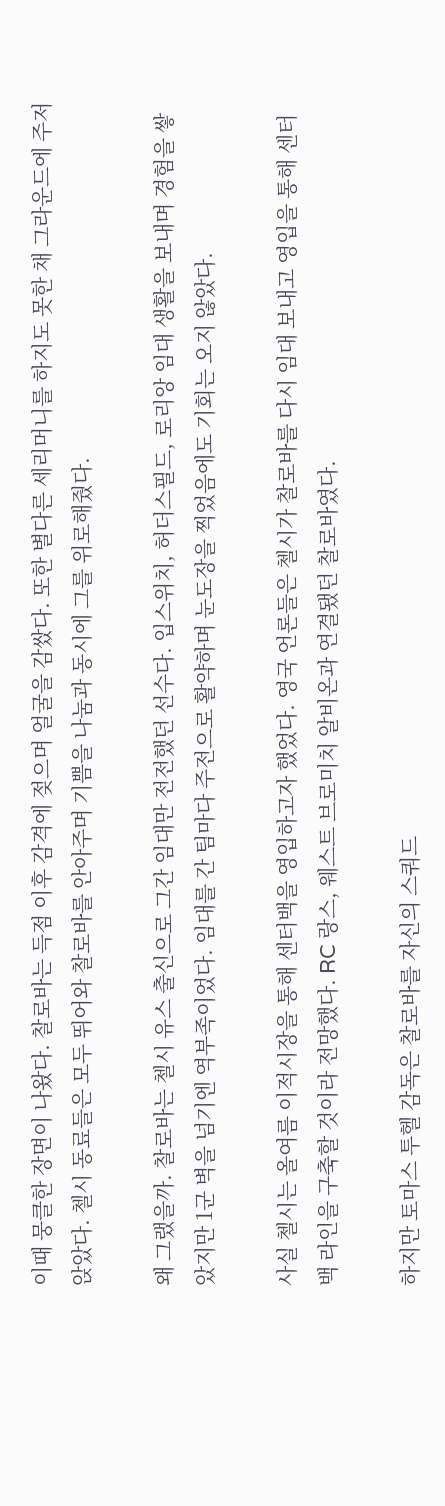이때 뭉클한 장면이 나왔다. 찰로바는 득점 이후 감격에 젖으며 얼굴을 감쌌다. 또한 별다른 세리머니를 하지도 못한 채 그라운드에 주저앉았다. 첼시 동료들은 모두 뛰어와 찰로바를 안아주며 기쁨을 나눔과 동시에 그를 위로해줬다.

왜 그랬을까. 찰로바는 첼시 유스 출신으로 그간 임대만 전전했던 선수다. 입스위치, 허더스필드, 로리앙 임대 생활을 보내며 경험을 쌓았지만 1군 벽을 넘기엔 역부족이었다. 임대를 간 팀마다 주전으로 활약하며 눈도장을 찍었음에도 기회는 오지 않았다.

사실 첼시는 올여름 이적시장을 통해 센터백을 영입하고자 했었다. 영국 언론들은 첼시가 찰로바를 다시 임대 보내고 영입을 통해 센터백 라인을 구축할 것이라 전망했다. RC 랑스, 웨스트 브로미치 알비온과 연결됐던 찰로바였다.

하지만 토마스 투헬 감독은 찰로바를 자신의 스쿼드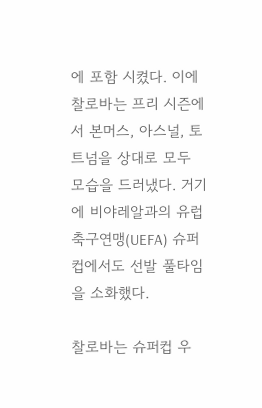에 포함 시켰다. 이에 찰로바는 프리 시즌에서 본머스, 아스널, 토트넘을 상대로 모두 모습을 드러냈다. 거기에 비야레알과의 유럽축구연맹(UEFA) 슈퍼컵에서도 선발 풀타임을 소화했다.

찰로바는 슈퍼컵 우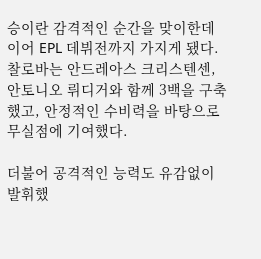승이란 감격적인 순간을 맞이한데 이어 EPL 데뷔전까지 가지게 됐다. 찰로바는 안드레아스 크리스텐센, 안토니오 뤼디거와 함께 3백을 구축했고, 안정적인 수비력을 바탕으로 무실점에 기여했다.

더불어 공격적인 능력도 유감없이 발휘했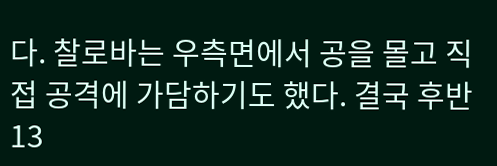다. 찰로바는 우측면에서 공을 몰고 직접 공격에 가담하기도 했다. 결국 후반 13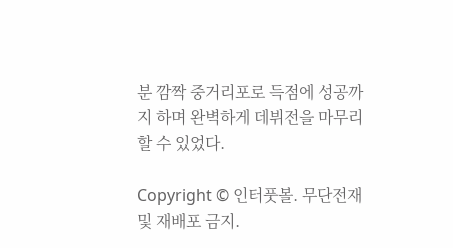분 깜짝 중거리포로 득점에 성공까지 하며 완벽하게 데뷔전을 마무리할 수 있었다.

Copyright © 인터풋볼. 무단전재 및 재배포 금지.